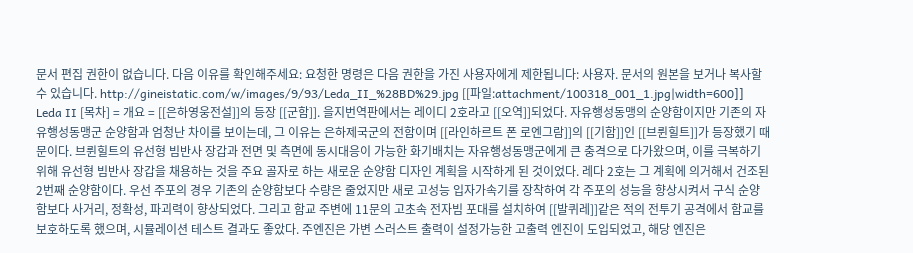문서 편집 권한이 없습니다. 다음 이유를 확인해주세요: 요청한 명령은 다음 권한을 가진 사용자에게 제한됩니다: 사용자. 문서의 원본을 보거나 복사할 수 있습니다. http://gineistatic.com/w/images/9/93/Leda_II_%28BD%29.jpg [[파일:attachment/100318_001_1.jpg|width=600]] Leda II [목차] = 개요 = [[은하영웅전설]]의 등장 [[군함]]. 을지번역판에서는 레이디 2호라고 [[오역]]되었다. 자유행성동맹의 순양함이지만 기존의 자유행성동맹군 순양함과 엄청난 차이를 보이는데, 그 이유는 은하제국군의 전함이며 [[라인하르트 폰 로엔그람]]의 [[기함]]인 [[브륀힐트]]가 등장했기 때문이다. 브륀힐트의 유선형 빔반사 장갑과 전면 및 측면에 동시대응이 가능한 화기배치는 자유행성동맹군에게 큰 충격으로 다가왔으며, 이를 극복하기 위해 유선형 빔반사 장갑을 채용하는 것을 주요 골자로 하는 새로운 순양함 디자인 계획을 시작하게 된 것이었다. 레다 2호는 그 계획에 의거해서 건조된 2번째 순양함이다. 우선 주포의 경우 기존의 순양함보다 수량은 줄었지만 새로 고성능 입자가속기를 장착하여 각 주포의 성능을 향상시켜서 구식 순양함보다 사거리, 정확성, 파괴력이 향상되었다. 그리고 함교 주변에 11문의 고초속 전자빔 포대를 설치하여 [[발퀴레]]같은 적의 전투기 공격에서 함교를 보호하도록 했으며, 시뮬레이션 테스트 결과도 좋았다. 주엔진은 가변 스러스트 출력이 설정가능한 고출력 엔진이 도입되었고, 해당 엔진은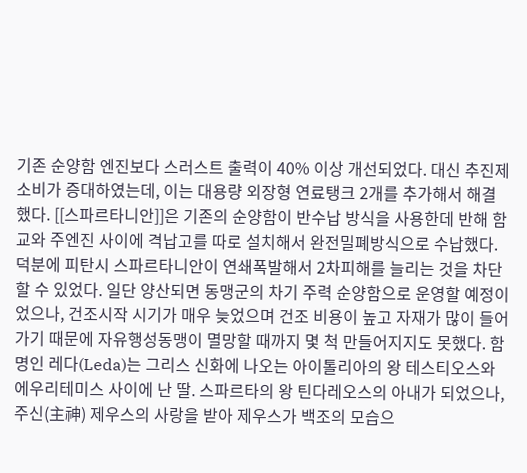기존 순양함 엔진보다 스러스트 출력이 40% 이상 개선되었다. 대신 추진제 소비가 증대하였는데, 이는 대용량 외장형 연료탱크 2개를 추가해서 해결했다. [[스파르타니안]]은 기존의 순양함이 반수납 방식을 사용한데 반해 함교와 주엔진 사이에 격납고를 따로 설치해서 완전밀폐방식으로 수납했다. 덕분에 피탄시 스파르타니안이 연쇄폭발해서 2차피해를 늘리는 것을 차단할 수 있었다. 일단 양산되면 동맹군의 차기 주력 순양함으로 운영할 예정이었으나, 건조시작 시기가 매우 늦었으며 건조 비용이 높고 자재가 많이 들어가기 때문에 자유행성동맹이 멸망할 때까지 몇 척 만들어지지도 못했다. 함명인 레다(Leda)는 그리스 신화에 나오는 아이톨리아의 왕 테스티오스와 에우리테미스 사이에 난 딸. 스파르타의 왕 틴다레오스의 아내가 되었으나, 주신(主神) 제우스의 사랑을 받아 제우스가 백조의 모습으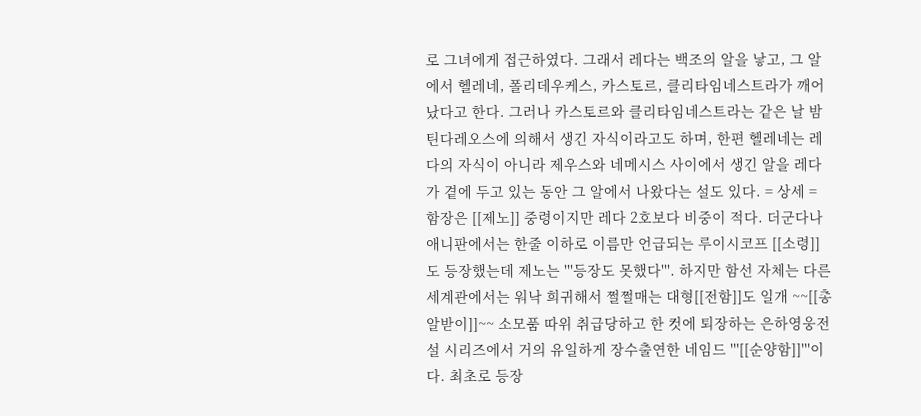로 그녀에게 접근하였다. 그래서 레다는 백조의 알을 낳고, 그 알에서 헬레네, 폴리데우케스, 카스토르, 클리타임네스트라가 깨어났다고 한다. 그러나 카스토르와 클리타임네스트라는 같은 날 밤 틴다레오스에 의해서 생긴 자식이라고도 하며, 한편 헬레네는 레다의 자식이 아니라 제우스와 네메시스 사이에서 생긴 알을 레다가 곁에 두고 있는 동안 그 알에서 나왔다는 설도 있다. = 상세 = 함장은 [[제노]] 중령이지만 레다 2호보다 비중이 적다. 더군다나 애니판에서는 한줄 이하로 이름만 언급되는 루이시코프 [[소령]]도 등장했는데 제노는 '''등장도 못했다'''. 하지만 함선 자체는 다른 세계관에서는 워낙 희귀해서 쩔쩔매는 대형[[전함]]도 일개 ~~[[총알받이]]~~ 소모품 따위 취급당하고 한 컷에 퇴장하는 은하영웅전설 시리즈에서 거의 유일하게 장수출연한 네임드 '''[[순양함]]'''이다. 최초로 등장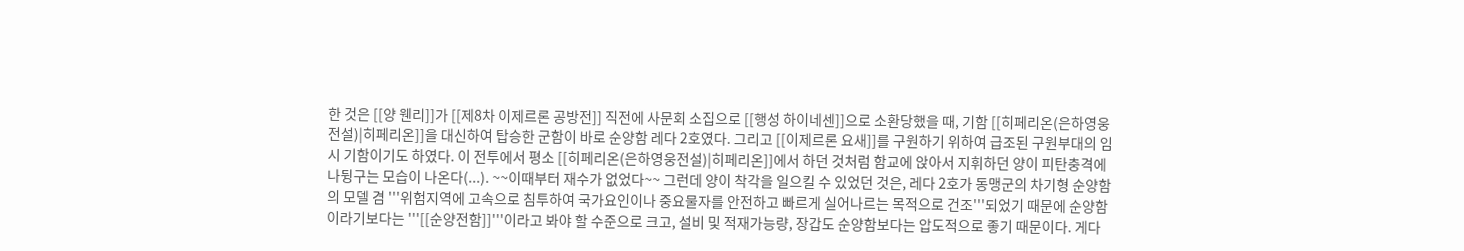한 것은 [[양 웬리]]가 [[제8차 이제르론 공방전]] 직전에 사문회 소집으로 [[행성 하이네센]]으로 소환당했을 때, 기함 [[히페리온(은하영웅전설)|히페리온]]을 대신하여 탑승한 군함이 바로 순양함 레다 2호였다. 그리고 [[이제르론 요새]]를 구원하기 위하여 급조된 구원부대의 임시 기함이기도 하였다. 이 전투에서 평소 [[히페리온(은하영웅전설)|히페리온]]에서 하던 것처럼 함교에 앉아서 지휘하던 양이 피탄충격에 나뒹구는 모습이 나온다(...). ~~이때부터 재수가 없었다~~ 그런데 양이 착각을 일으킬 수 있었던 것은, 레다 2호가 동맹군의 차기형 순양함의 모델 겸 '''위험지역에 고속으로 침투하여 국가요인이나 중요물자를 안전하고 빠르게 실어나르는 목적으로 건조'''되었기 때문에 순양함이라기보다는 '''[[순양전함]]'''이라고 봐야 할 수준으로 크고, 설비 및 적재가능량, 장갑도 순양함보다는 압도적으로 좋기 때문이다. 게다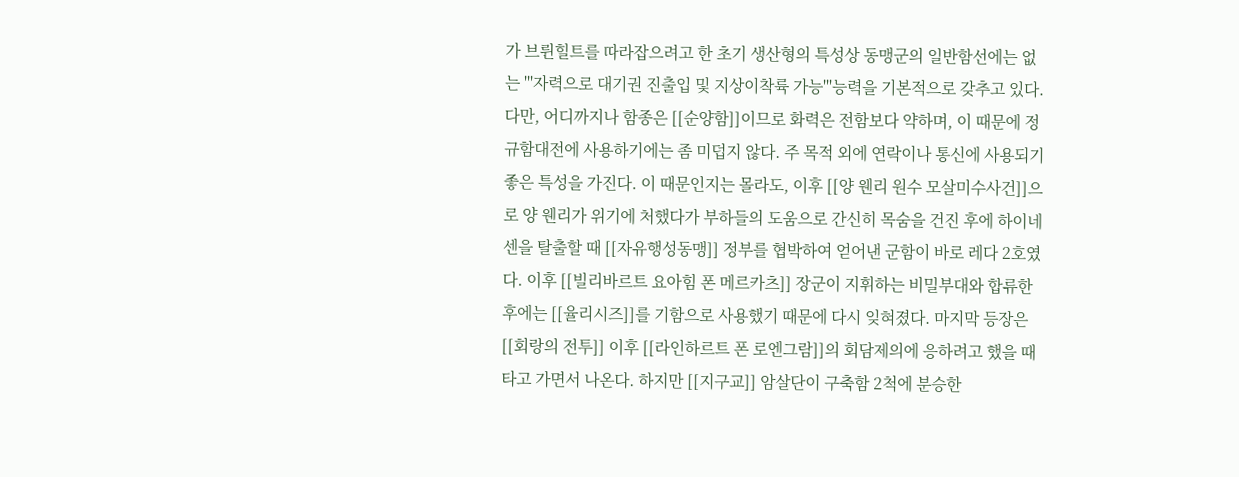가 브륀힐트를 따라잡으려고 한 초기 생산형의 특성상 동맹군의 일반함선에는 없는 '''자력으로 대기권 진출입 및 지상이착륙 가능'''능력을 기본적으로 갖추고 있다. 다만, 어디까지나 함종은 [[순양함]]이므로 화력은 전함보다 약하며, 이 때문에 정규함대전에 사용하기에는 좀 미덥지 않다. 주 목적 외에 연락이나 통신에 사용되기 좋은 특성을 가진다. 이 때문인지는 몰라도, 이후 [[양 웬리 원수 모살미수사건]]으로 양 웬리가 위기에 처했다가 부하들의 도움으로 간신히 목숨을 건진 후에 하이네센을 탈출할 때 [[자유행성동맹]] 정부를 협박하여 얻어낸 군함이 바로 레다 2호였다. 이후 [[빌리바르트 요아힘 폰 메르카츠]] 장군이 지휘하는 비밀부대와 합류한 후에는 [[율리시즈]]를 기함으로 사용했기 때문에 다시 잊혀졌다. 마지막 등장은 [[회랑의 전투]] 이후 [[라인하르트 폰 로엔그람]]의 회담제의에 응하려고 했을 때 타고 가면서 나온다. 하지만 [[지구교]] 암살단이 구축함 2척에 분승한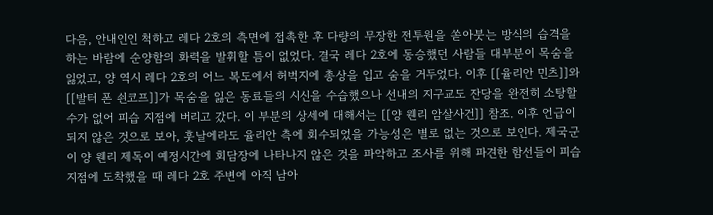다음, 안내인인 척하고 레다 2호의 측면에 접촉한 후 다량의 무장한 전투원을 쏟아붓는 방식의 습격을 하는 바람에 순양함의 화력을 발휘할 틈이 없었다. 결국 레다 2호에 동승했던 사람들 대부분이 목숨을 잃었고, 양 역시 레다 2호의 어느 복도에서 허벅지에 총상을 입고 숨을 거두었다. 이후 [[율리안 민츠]]와 [[발터 폰 쇤코프]]가 목숨을 잃은 동료들의 시신을 수습했으나 선내의 지구교도 잔당을 완전히 소탕할 수가 없어 피습 지점에 버리고 갔다. 이 부분의 상세에 대해서는 [[양 웬리 암살사건]] 참조. 이후 언급이 되지 않은 것으로 보아, 훗날에라도 율리안 측에 회수되었을 가능성은 별로 없는 것으로 보인다. 제국군이 양 웬리 제독이 예정시간에 회담장에 나타나지 않은 것을 파악하고 조사를 위해 파견한 함선들이 피습 지점에 도착했을 때 레다 2호 주변에 아직 남아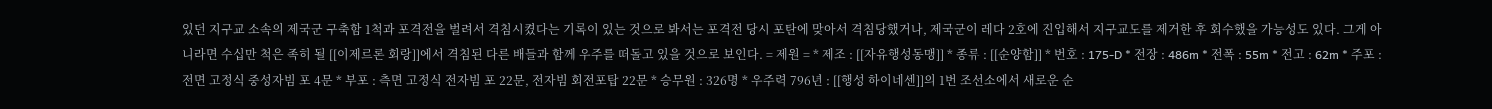있던 지구교 소속의 제국군 구축함 1척과 포격전을 벌려서 격침시켰다는 기록이 있는 것으로 봐서는 포격전 당시 포탄에 맞아서 격침당했거나, 제국군이 레다 2호에 진입해서 지구교도를 제거한 후 회수했을 가능성도 있다. 그게 아니라면 수십만 척은 족히 될 [[이제르론 회랑]]에서 격침된 다른 배들과 함께 우주를 떠돌고 있을 것으로 보인다. = 제원 = * 제조 : [[자유행성동맹]] * 종류 : [[순양함]] * 번호 : 175-D * 전장 : 486m * 전폭 : 55m * 전고 : 62m * 주포 : 전면 고정식 중성자빔 포 4문 * 부포 : 측면 고정식 전자빔 포 22문, 전자빔 회전포탑 22문 * 승무원 : 326명 * 우주력 796년 : [[행성 하이네센]]의 1번 조선소에서 새로운 순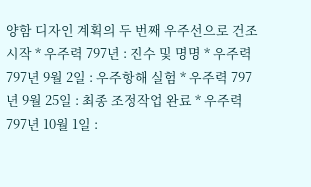양함 디자인 계획의 두 번째 우주선으로 건조 시작 * 우주력 797년 : 진수 및 명명 * 우주력 797년 9월 2일 : 우주항해 실험 * 우주력 797년 9월 25일 : 최종 조정작업 완료 * 우주력 797년 10월 1일 :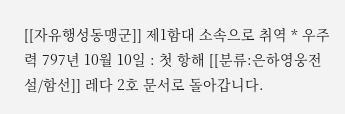[[자유행성동맹군]] 제1함대 소속으로 취역 * 우주력 797년 10월 10일 : 첫 항해 [[분류:은하영웅전설/함선]] 레다 2호 문서로 돌아갑니다.